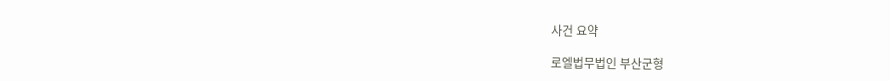사건 요약

로엘법무법인 부산군형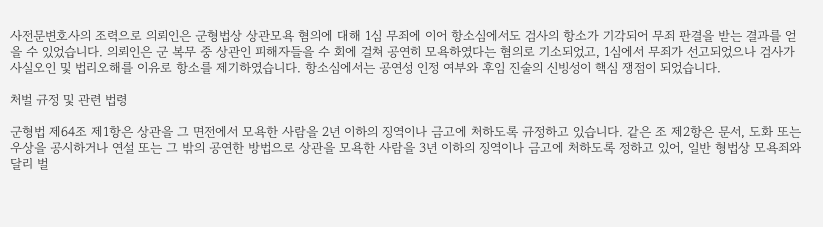사전문변호사의 조력으로 의뢰인은 군형법상 상관모욕 혐의에 대해 1심 무죄에 이어 항소심에서도 검사의 항소가 기각되어 무죄 판결을 받는 결과를 얻을 수 있었습니다. 의뢰인은 군 복무 중 상관인 피해자들을 수 회에 걸쳐 공연히 모욕하였다는 혐의로 기소되었고, 1심에서 무죄가 선고되었으나 검사가 사실오인 및 법리오해를 이유로 항소를 제기하였습니다. 항소심에서는 공연성 인정 여부와 후임 진술의 신빙성이 핵심 쟁점이 되었습니다.

처벌 규정 및 관련 법령

군형법 제64조 제1항은 상관을 그 면전에서 모욕한 사람을 2년 이하의 징역이나 금고에 처하도록 규정하고 있습니다. 같은 조 제2항은 문서, 도화 또는 우상을 공시하거나 연설 또는 그 밖의 공연한 방법으로 상관을 모욕한 사람을 3년 이하의 징역이나 금고에 처하도록 정하고 있어, 일반 형법상 모욕죄와 달리 벌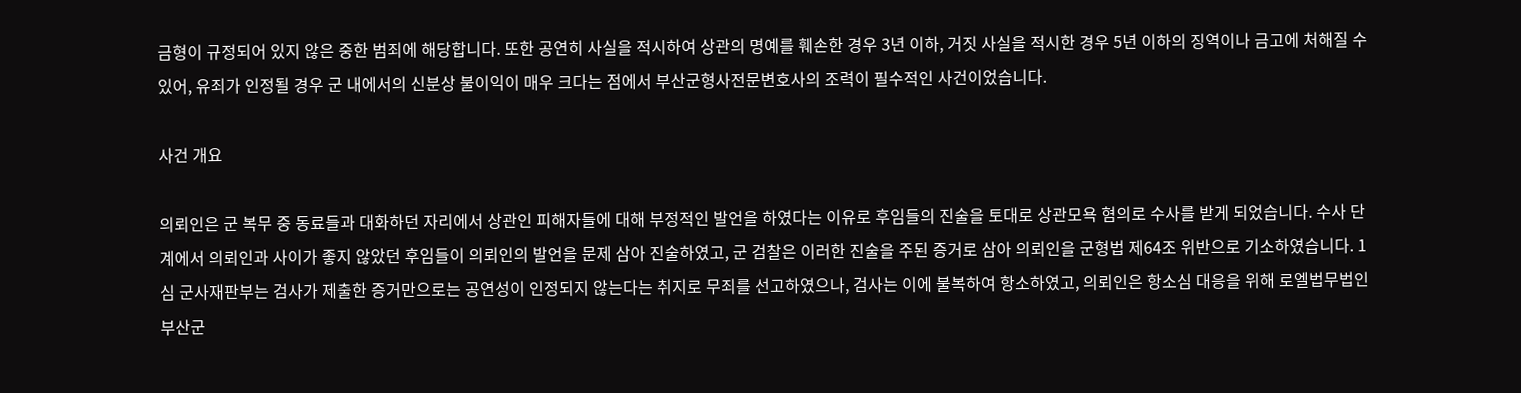금형이 규정되어 있지 않은 중한 범죄에 해당합니다. 또한 공연히 사실을 적시하여 상관의 명예를 훼손한 경우 3년 이하, 거짓 사실을 적시한 경우 5년 이하의 징역이나 금고에 처해질 수 있어, 유죄가 인정될 경우 군 내에서의 신분상 불이익이 매우 크다는 점에서 부산군형사전문변호사의 조력이 필수적인 사건이었습니다.

사건 개요

의뢰인은 군 복무 중 동료들과 대화하던 자리에서 상관인 피해자들에 대해 부정적인 발언을 하였다는 이유로 후임들의 진술을 토대로 상관모욕 혐의로 수사를 받게 되었습니다. 수사 단계에서 의뢰인과 사이가 좋지 않았던 후임들이 의뢰인의 발언을 문제 삼아 진술하였고, 군 검찰은 이러한 진술을 주된 증거로 삼아 의뢰인을 군형법 제64조 위반으로 기소하였습니다. 1심 군사재판부는 검사가 제출한 증거만으로는 공연성이 인정되지 않는다는 취지로 무죄를 선고하였으나, 검사는 이에 불복하여 항소하였고, 의뢰인은 항소심 대응을 위해 로엘법무법인 부산군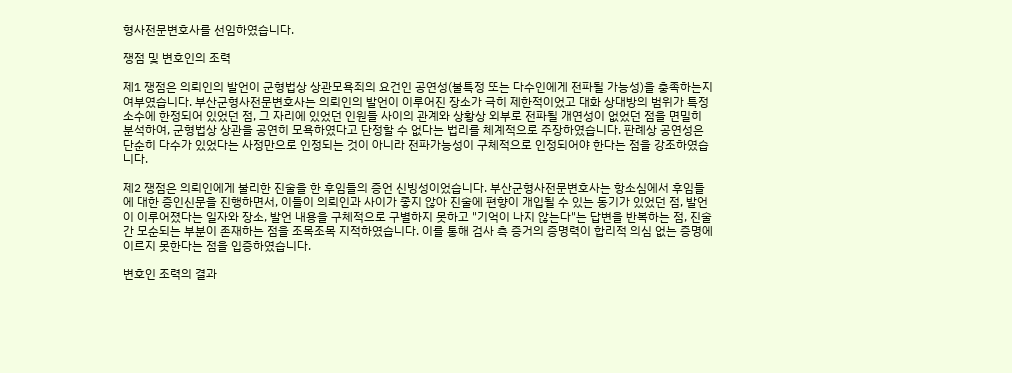형사전문변호사를 선임하였습니다.

쟁점 및 변호인의 조력

제1 쟁점은 의뢰인의 발언이 군형법상 상관모욕죄의 요건인 공연성(불특정 또는 다수인에게 전파될 가능성)을 충족하는지 여부였습니다. 부산군형사전문변호사는 의뢰인의 발언이 이루어진 장소가 극히 제한적이었고 대화 상대방의 범위가 특정 소수에 한정되어 있었던 점, 그 자리에 있었던 인원들 사이의 관계와 상황상 외부로 전파될 개연성이 없었던 점을 면밀히 분석하여, 군형법상 상관을 공연히 모욕하였다고 단정할 수 없다는 법리를 체계적으로 주장하였습니다. 판례상 공연성은 단순히 다수가 있었다는 사정만으로 인정되는 것이 아니라 전파가능성이 구체적으로 인정되어야 한다는 점을 강조하였습니다.

제2 쟁점은 의뢰인에게 불리한 진술을 한 후임들의 증언 신빙성이었습니다. 부산군형사전문변호사는 항소심에서 후임들에 대한 증인신문을 진행하면서, 이들이 의뢰인과 사이가 좋지 않아 진술에 편향이 개입될 수 있는 동기가 있었던 점, 발언이 이루어졌다는 일자와 장소, 발언 내용을 구체적으로 구별하지 못하고 "기억이 나지 않는다"는 답변을 반복하는 점, 진술 간 모순되는 부분이 존재하는 점을 조목조목 지적하였습니다. 이를 통해 검사 측 증거의 증명력이 합리적 의심 없는 증명에 이르지 못한다는 점을 입증하였습니다.

변호인 조력의 결과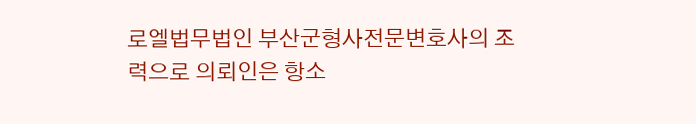로엘법무법인 부산군형사전문변호사의 조력으로 의뢰인은 항소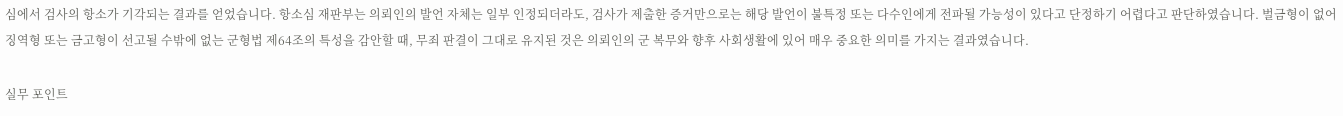심에서 검사의 항소가 기각되는 결과를 얻었습니다. 항소심 재판부는 의뢰인의 발언 자체는 일부 인정되더라도, 검사가 제출한 증거만으로는 해당 발언이 불특정 또는 다수인에게 전파될 가능성이 있다고 단정하기 어렵다고 판단하였습니다. 벌금형이 없어 징역형 또는 금고형이 선고될 수밖에 없는 군형법 제64조의 특성을 감안할 때, 무죄 판결이 그대로 유지된 것은 의뢰인의 군 복무와 향후 사회생활에 있어 매우 중요한 의미를 가지는 결과였습니다.

실무 포인트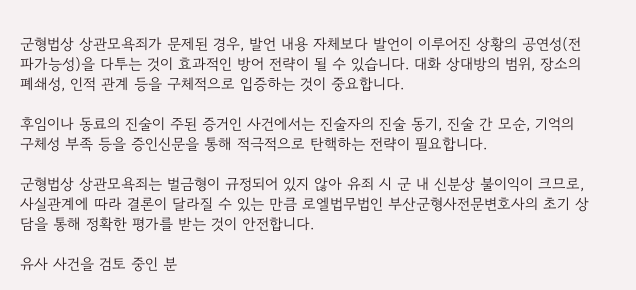군형법상 상관모욕죄가 문제된 경우, 발언 내용 자체보다 발언이 이루어진 상황의 공연성(전파가능성)을 다투는 것이 효과적인 방어 전략이 될 수 있습니다. 대화 상대방의 범위, 장소의 폐쇄성, 인적 관계 등을 구체적으로 입증하는 것이 중요합니다.

후임이나 동료의 진술이 주된 증거인 사건에서는 진술자의 진술 동기, 진술 간 모순, 기억의 구체성 부족 등을 증인신문을 통해 적극적으로 탄핵하는 전략이 필요합니다.

군형법상 상관모욕죄는 벌금형이 규정되어 있지 않아 유죄 시 군 내 신분상 불이익이 크므로, 사실관계에 따라 결론이 달라질 수 있는 만큼 로엘법무법인 부산군형사전문변호사의 초기 상담을 통해 정확한 평가를 받는 것이 안전합니다.

유사 사건을 검토 중인 분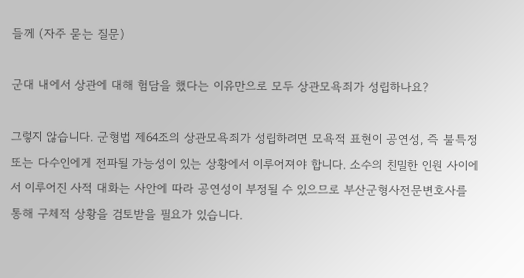들께 (자주 묻는 질문)

군대 내에서 상관에 대해 험담을 했다는 이유만으로 모두 상관모욕죄가 성립하나요?

그렇지 않습니다. 군형법 제64조의 상관모욕죄가 성립하려면 모욕적 표현이 공연성, 즉 불특정 또는 다수인에게 전파될 가능성이 있는 상황에서 이루어져야 합니다. 소수의 친밀한 인원 사이에서 이루어진 사적 대화는 사안에 따라 공연성이 부정될 수 있으므로 부산군형사전문변호사를 통해 구체적 상황을 검토받을 필요가 있습니다.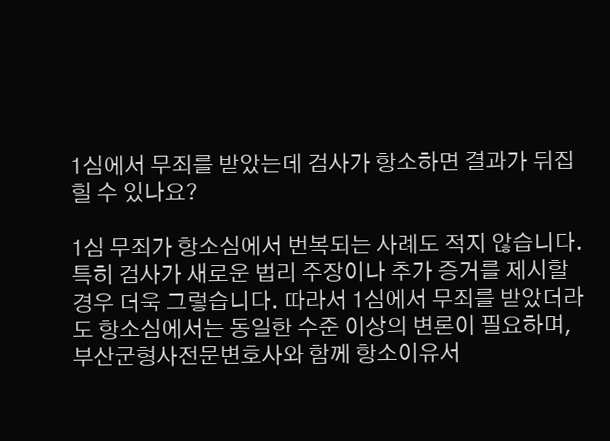1심에서 무죄를 받았는데 검사가 항소하면 결과가 뒤집힐 수 있나요?

1심 무죄가 항소심에서 번복되는 사례도 적지 않습니다. 특히 검사가 새로운 법리 주장이나 추가 증거를 제시할 경우 더욱 그렇습니다. 따라서 1심에서 무죄를 받았더라도 항소심에서는 동일한 수준 이상의 변론이 필요하며, 부산군형사전문변호사와 함께 항소이유서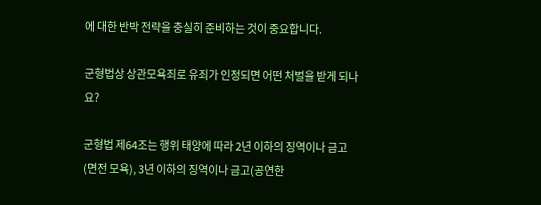에 대한 반박 전략을 충실히 준비하는 것이 중요합니다.

군형법상 상관모욕죄로 유죄가 인정되면 어떤 처벌을 받게 되나요?

군형법 제64조는 행위 태양에 따라 2년 이하의 징역이나 금고(면전 모욕), 3년 이하의 징역이나 금고(공연한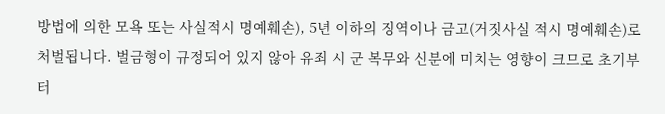방법에 의한 모욕 또는 사실적시 명예훼손), 5년 이하의 징역이나 금고(거짓사실 적시 명예훼손)로 처벌됩니다. 벌금형이 규정되어 있지 않아 유죄 시 군 복무와 신분에 미치는 영향이 크므로 초기부터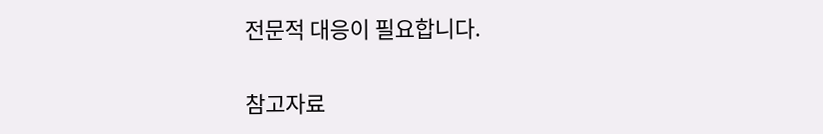전문적 대응이 필요합니다.

참고자료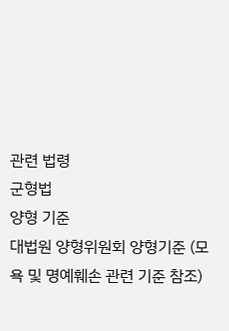관련 법령
군형법
양형 기준
대법원 양형위원회 양형기준 (모욕 및 명예훼손 관련 기준 참조)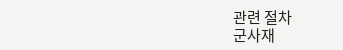관련 절차
군사재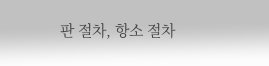판 절차, 항소 절차